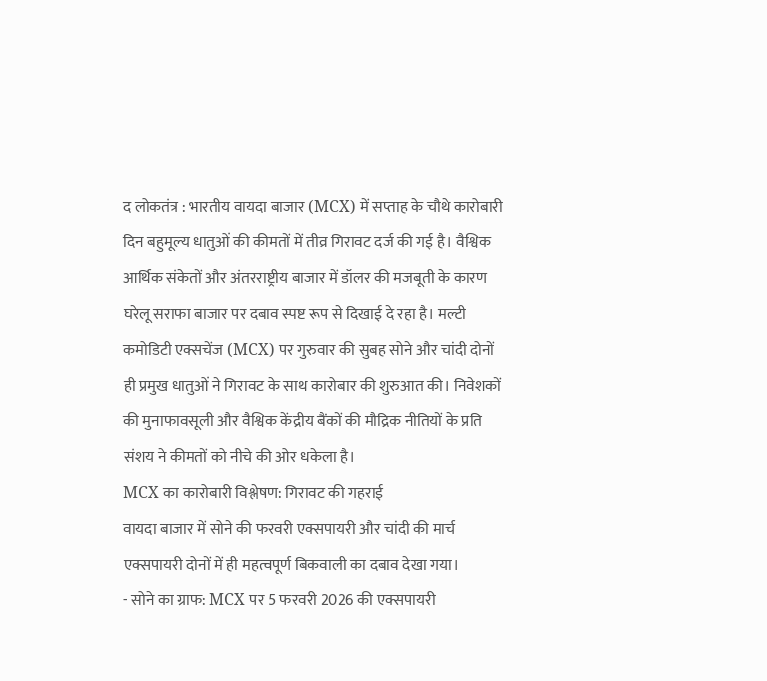द लोकतंत्र : भारतीय वायदा बाजार (MCX) में सप्ताह के चौथे कारोबारी दिन बहुमूल्य धातुओं की कीमतों में तीव्र गिरावट दर्ज की गई है। वैश्विक आर्थिक संकेतों और अंतरराष्ट्रीय बाजार में डॉलर की मजबूती के कारण घरेलू सराफा बाजार पर दबाव स्पष्ट रूप से दिखाई दे रहा है। मल्टी कमोडिटी एक्सचेंज (MCX) पर गुरुवार की सुबह सोने और चांदी दोनों ही प्रमुख धातुओं ने गिरावट के साथ कारोबार की शुरुआत की। निवेशकों की मुनाफावसूली और वैश्विक केंद्रीय बैंकों की मौद्रिक नीतियों के प्रति संशय ने कीमतों को नीचे की ओर धकेला है।
MCX का कारोबारी विश्लेषण: गिरावट की गहराई
वायदा बाजार में सोने की फरवरी एक्सपायरी और चांदी की मार्च एक्सपायरी दोनों में ही महत्वपूर्ण बिकवाली का दबाव देखा गया।
- सोने का ग्राफ: MCX पर 5 फरवरी 2026 की एक्सपायरी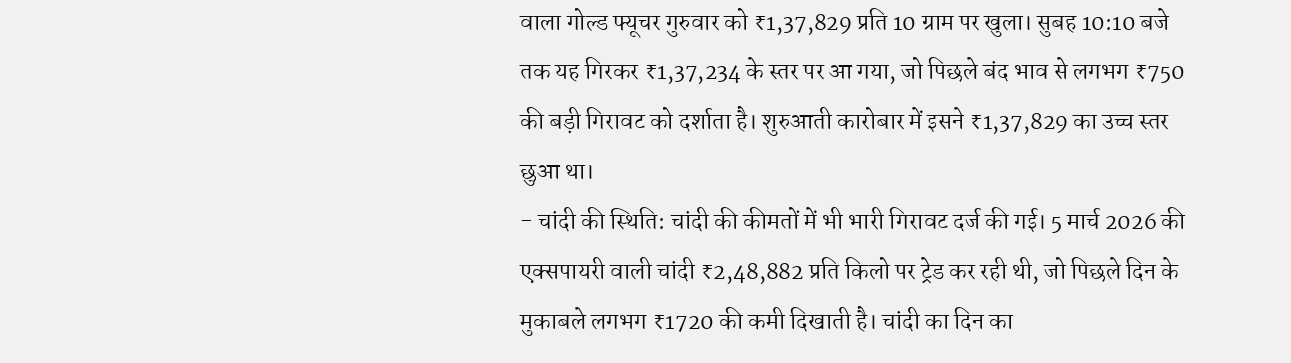वाला गोल्ड फ्यूचर गुरुवार को ₹1,37,829 प्रति 10 ग्राम पर खुला। सुबह 10:10 बजे तक यह गिरकर ₹1,37,234 के स्तर पर आ गया, जो पिछले बंद भाव से लगभग ₹750 की बड़ी गिरावट को दर्शाता है। शुरुआती कारोबार में इसने ₹1,37,829 का उच्च स्तर छुआ था।
- चांदी की स्थिति: चांदी की कीमतों में भी भारी गिरावट दर्ज की गई। 5 मार्च 2026 की एक्सपायरी वाली चांदी ₹2,48,882 प्रति किलो पर ट्रेड कर रही थी, जो पिछले दिन के मुकाबले लगभग ₹1720 की कमी दिखाती है। चांदी का दिन का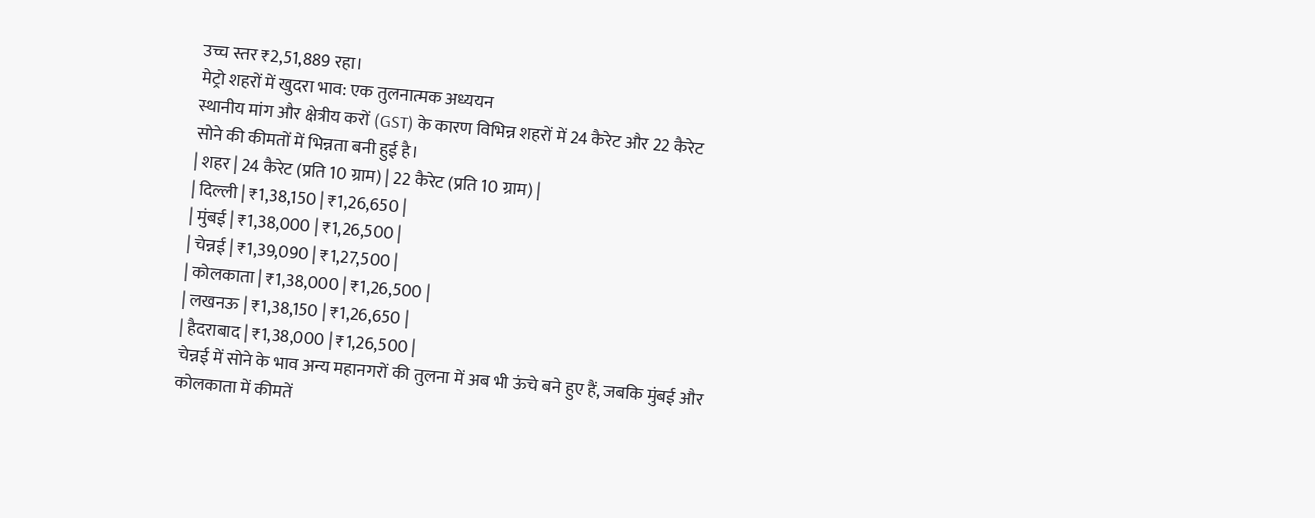उच्च स्तर ₹2,51,889 रहा।
मेट्रो शहरों में खुदरा भाव: एक तुलनात्मक अध्ययन
स्थानीय मांग और क्षेत्रीय करों (GST) के कारण विभिन्न शहरों में 24 कैरेट और 22 कैरेट सोने की कीमतों में भिन्नता बनी हुई है।
| शहर | 24 कैरेट (प्रति 10 ग्राम) | 22 कैरेट (प्रति 10 ग्राम) |
| दिल्ली | ₹1,38,150 | ₹1,26,650 |
| मुंबई | ₹1,38,000 | ₹1,26,500 |
| चेन्नई | ₹1,39,090 | ₹1,27,500 |
| कोलकाता | ₹1,38,000 | ₹1,26,500 |
| लखनऊ | ₹1,38,150 | ₹1,26,650 |
| हैदराबाद | ₹1,38,000 | ₹1,26,500 |
चेन्नई में सोने के भाव अन्य महानगरों की तुलना में अब भी ऊंचे बने हुए हैं, जबकि मुंबई और कोलकाता में कीमतें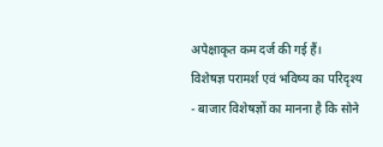अपेक्षाकृत कम दर्ज की गई हैं।
विशेषज्ञ परामर्श एवं भविष्य का परिदृश्य
- बाजार विशेषज्ञों का मानना है कि सोने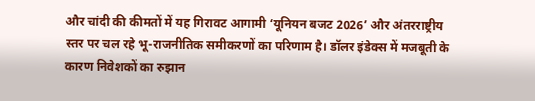और चांदी की कीमतों में यह गिरावट आगामी ‘यूनियन बजट 2026’ और अंतरराष्ट्रीय स्तर पर चल रहे भू-राजनीतिक समीकरणों का परिणाम है। डॉलर इंडेक्स में मजबूती के कारण निवेशकों का रुझान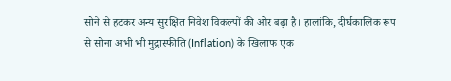सोने से हटकर अन्य सुरक्षित निवेश विकल्पों की ओर बढ़ा है। हालांकि, दीर्घकालिक रूप से सोना अभी भी मुद्रास्फीति (Inflation) के खिलाफ एक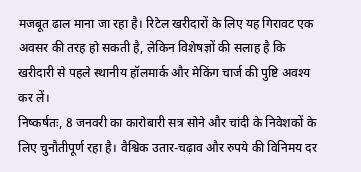मजबूत ढाल माना जा रहा है। रिटेल खरीदारों के लिए यह गिरावट एक अवसर की तरह हो सकती है, लेकिन विशेषज्ञों की सलाह है कि खरीदारी से पहले स्थानीय हॉलमार्क और मेकिंग चार्ज की पुष्टि अवश्य कर लें।
निष्कर्षतः, 8 जनवरी का कारोबारी सत्र सोने और चांदी के निवेशकों के लिए चुनौतीपूर्ण रहा है। वैश्विक उतार-चढ़ाव और रुपये की विनिमय दर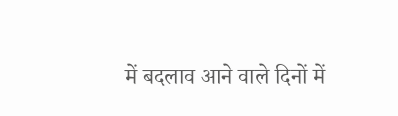में बदलाव आने वाले दिनों में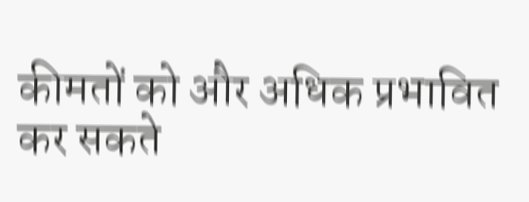कीमतों को और अधिक प्रभावित कर सकते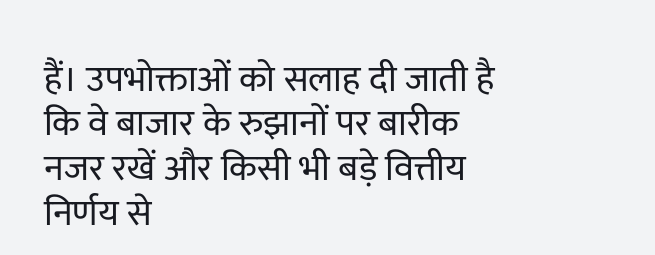हैं। उपभोक्ताओं को सलाह दी जाती है कि वे बाजार के रुझानों पर बारीक नजर रखें और किसी भी बड़े वित्तीय निर्णय से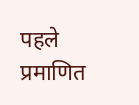पहले प्रमाणित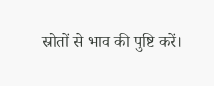स्रोतों से भाव की पुष्टि करें।